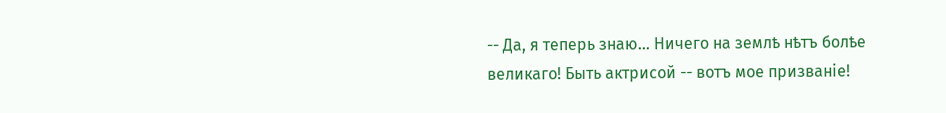-- Да, я теперь знаю... Ничего на землѣ нѣтъ болѣе великаго! Быть актрисой -- вотъ мое призваніе!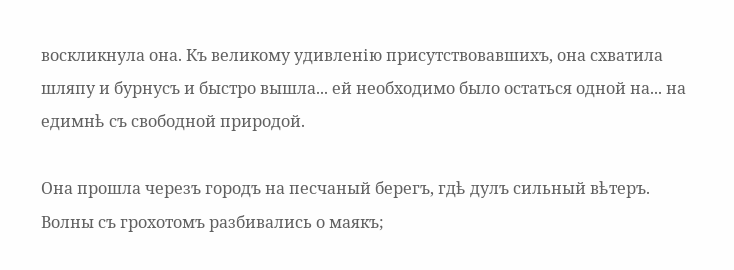воскликнула она. Къ великому удивленію присутствовавшихъ, она схватила шляпу и бурнусъ и быстро вышла... ей необходимо было остаться одной на... на едимнѣ съ свободной природой.

Она прошла черезъ городъ на песчаный берегъ, гдѣ дулъ сильный вѣтеръ. Волны съ грохотомъ разбивались о маякъ;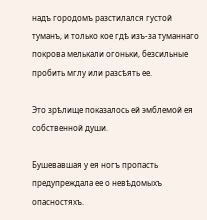надъ городомъ разстилался густой туманъ, и только кое гдѣ изъ-за туманнаго покрова мелькали огоньки, безсильные пробить мглу или разсѣять ее.

Это зрѣлище показалось ей эмблемой ея собственной души.

Бушевавшая у ея ногъ пропасть предупреждала ее о невѣдомыхъ опасностяхъ.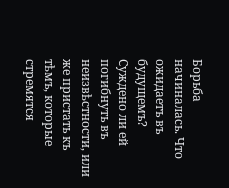Борьба начиналась. Что ожидаетъ въ будущемъ? Суждено ли ей погибнуть въ неизвѣстности, или же пристать къ тѣмъ, которые стремятся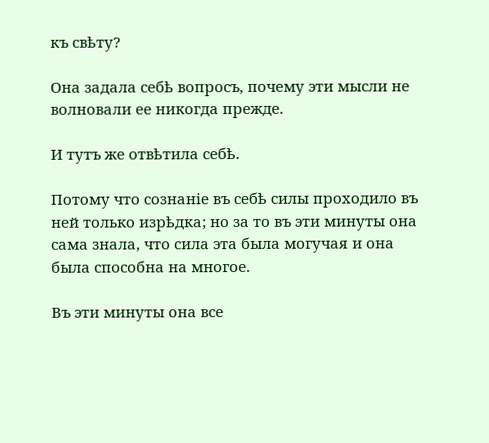къ свѣту?

Она задала себѣ вопросъ, почему эти мысли не волновали ее никогда прежде.

И тутъ же отвѣтила себѣ.

Потому что сознаніе въ себѣ силы проходило въ ней только изрѣдка; но за то въ эти минуты она сама знала, что сила эта была могучая и она была способна на многое.

Въ эти минуты она все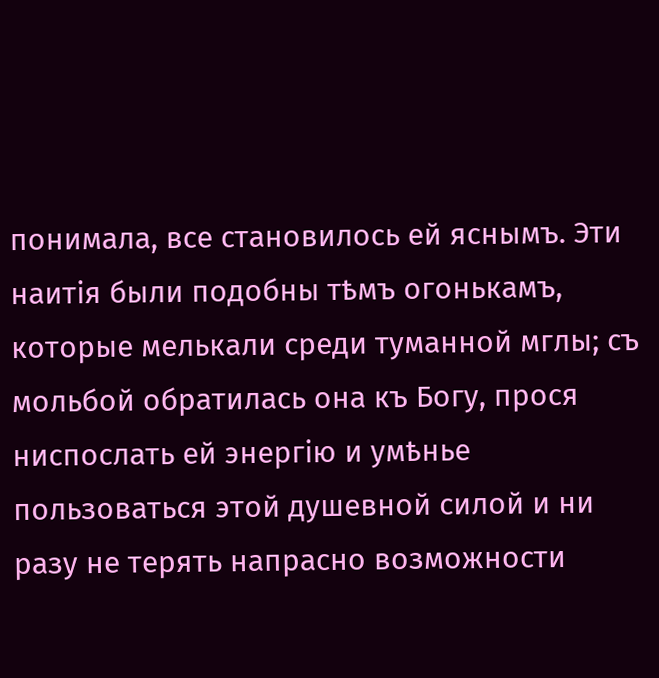понимала, все становилось ей яснымъ. Эти наитія были подобны тѣмъ огонькамъ, которые мелькали среди туманной мглы; съ мольбой обратилась она къ Богу, прося ниспослать ей энергію и умѣнье пользоваться этой душевной силой и ни разу не терять напрасно возможности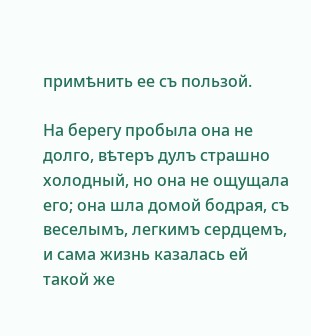примѣнить ее съ пользой.

На берегу пробыла она не долго, вѣтеръ дулъ страшно холодный, но она не ощущала его; она шла домой бодрая, съ веселымъ, легкимъ сердцемъ, и сама жизнь казалась ей такой же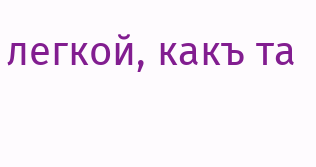легкой, какъ та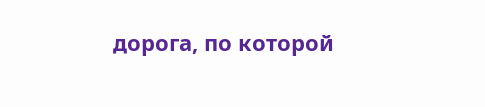дорога, по которой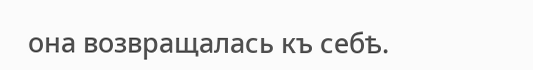она возвращалась къ себѣ.